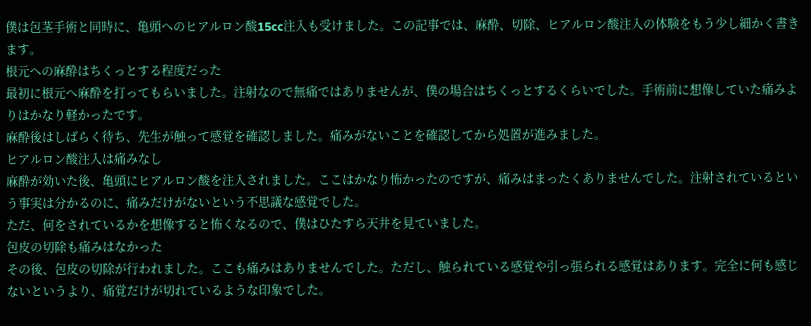僕は包茎手術と同時に、亀頭へのヒアルロン酸15cc注入も受けました。この記事では、麻酔、切除、ヒアルロン酸注入の体験をもう少し細かく書きます。
根元への麻酔はちくっとする程度だった
最初に根元へ麻酔を打ってもらいました。注射なので無痛ではありませんが、僕の場合はちくっとするくらいでした。手術前に想像していた痛みよりはかなり軽かったです。
麻酔後はしばらく待ち、先生が触って感覚を確認しました。痛みがないことを確認してから処置が進みました。
ヒアルロン酸注入は痛みなし
麻酔が効いた後、亀頭にヒアルロン酸を注入されました。ここはかなり怖かったのですが、痛みはまったくありませんでした。注射されているという事実は分かるのに、痛みだけがないという不思議な感覚でした。
ただ、何をされているかを想像すると怖くなるので、僕はひたすら天井を見ていました。
包皮の切除も痛みはなかった
その後、包皮の切除が行われました。ここも痛みはありませんでした。ただし、触られている感覚や引っ張られる感覚はあります。完全に何も感じないというより、痛覚だけが切れているような印象でした。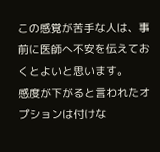この感覚が苦手な人は、事前に医師へ不安を伝えておくとよいと思います。
感度が下がると言われたオプションは付けな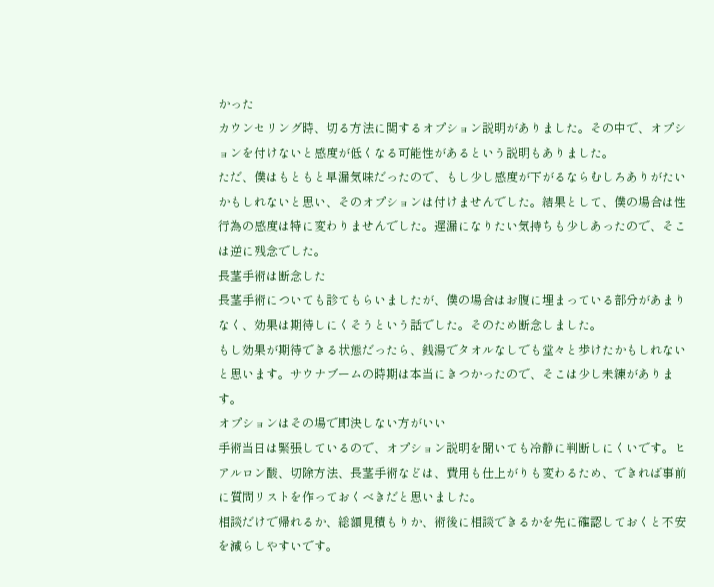かった
カウンセリング時、切る方法に関するオプション説明がありました。その中で、オプションを付けないと感度が低くなる可能性があるという説明もありました。
ただ、僕はもともと早漏気味だったので、もし少し感度が下がるならむしろありがたいかもしれないと思い、そのオプションは付けませんでした。結果として、僕の場合は性行為の感度は特に変わりませんでした。遅漏になりたい気持ちも少しあったので、そこは逆に残念でした。
長茎手術は断念した
長茎手術についても診てもらいましたが、僕の場合はお腹に埋まっている部分があまりなく、効果は期待しにくそうという話でした。そのため断念しました。
もし効果が期待できる状態だったら、銭湯でタオルなしでも堂々と歩けたかもしれないと思います。サウナブームの時期は本当にきつかったので、そこは少し未練があります。
オプションはその場で即決しない方がいい
手術当日は緊張しているので、オプション説明を聞いても冷静に判断しにくいです。ヒアルロン酸、切除方法、長茎手術などは、費用も仕上がりも変わるため、できれば事前に質問リストを作っておくべきだと思いました。
相談だけで帰れるか、総額見積もりか、術後に相談できるかを先に確認しておくと不安を減らしやすいです。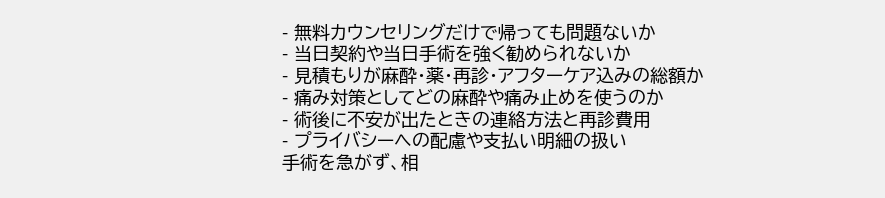- 無料カウンセリングだけで帰っても問題ないか
- 当日契約や当日手術を強く勧められないか
- 見積もりが麻酔・薬・再診・アフターケア込みの総額か
- 痛み対策としてどの麻酔や痛み止めを使うのか
- 術後に不安が出たときの連絡方法と再診費用
- プライバシーへの配慮や支払い明細の扱い
手術を急がず、相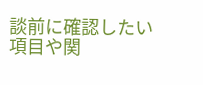談前に確認したい項目や関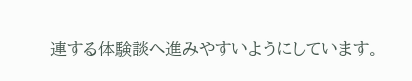連する体験談へ進みやすいようにしています。